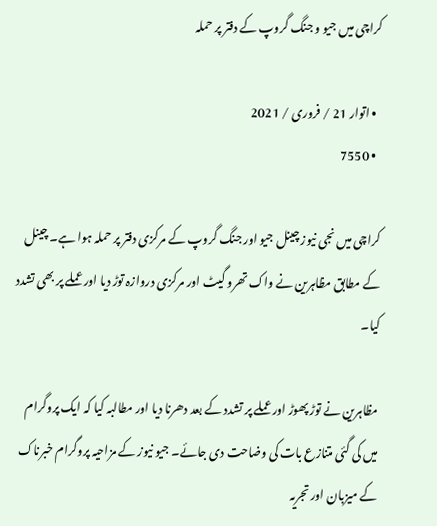کراچی میں جیو و جنگ گروپ کے دفتر پر حملہ

  • اتوار 21 / فروری / 2021
  • 7550

کراچی میں نجی نیوز چینل جیو اور جنگ گروپ کے مرکزی دفتر پر حملہ ہوا ہے۔ چینل کے مطابق مظاہرین نے واک تھرو گیٹ اور مرکزی دروازہ توڑ دیا اور عملے پر بھی تشدد کیا۔

مظاہرین نے توڑ پھوڑ اور عملے پر تشدد کے بعد دھرنا دیا اور مطالبہ کیا کہ ایک پروگرام میں کی گئی متنازع بات کی وضاحت دی جائے۔ جیو نیوز کے مزاحیہ پروگرام خبرناک کے میزبان اور تجریہ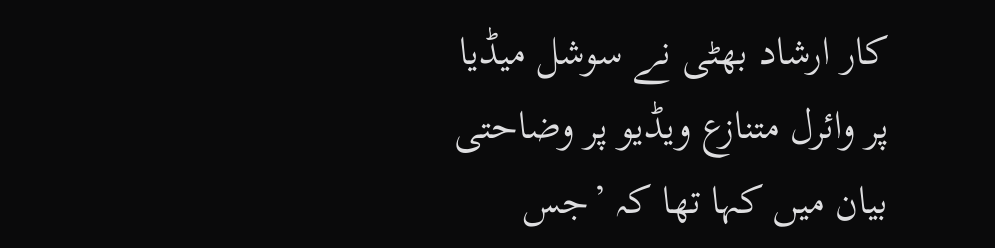کار ارشاد بھٹی نے سوشل میڈیا پر وائرل متنازع ویڈیو پر وضاحتی بیان میں کہا تھا کہ ’جس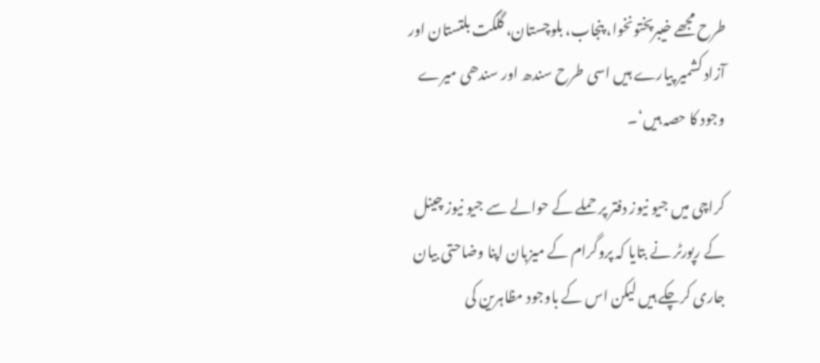طرح مجھے خیبرپختونخوا، پنجاب، بلوچستان، گلگت بلتستان اور آزاد کشمیر پیارے ہیں اسی طرح سندھ اور سندھی میرے وجود کا حصہ ہیں‘۔

کراچی میں جیو نیوز دفتر پر حملے کے حوالے سے جیو نیوز چینل کے رپورٹر نے بتایا کہ پروگرام کے میزبان اپنا وضاحتی بیان جاری کرچکے ہیں لیکن اس کے باوجود مظاہرین کی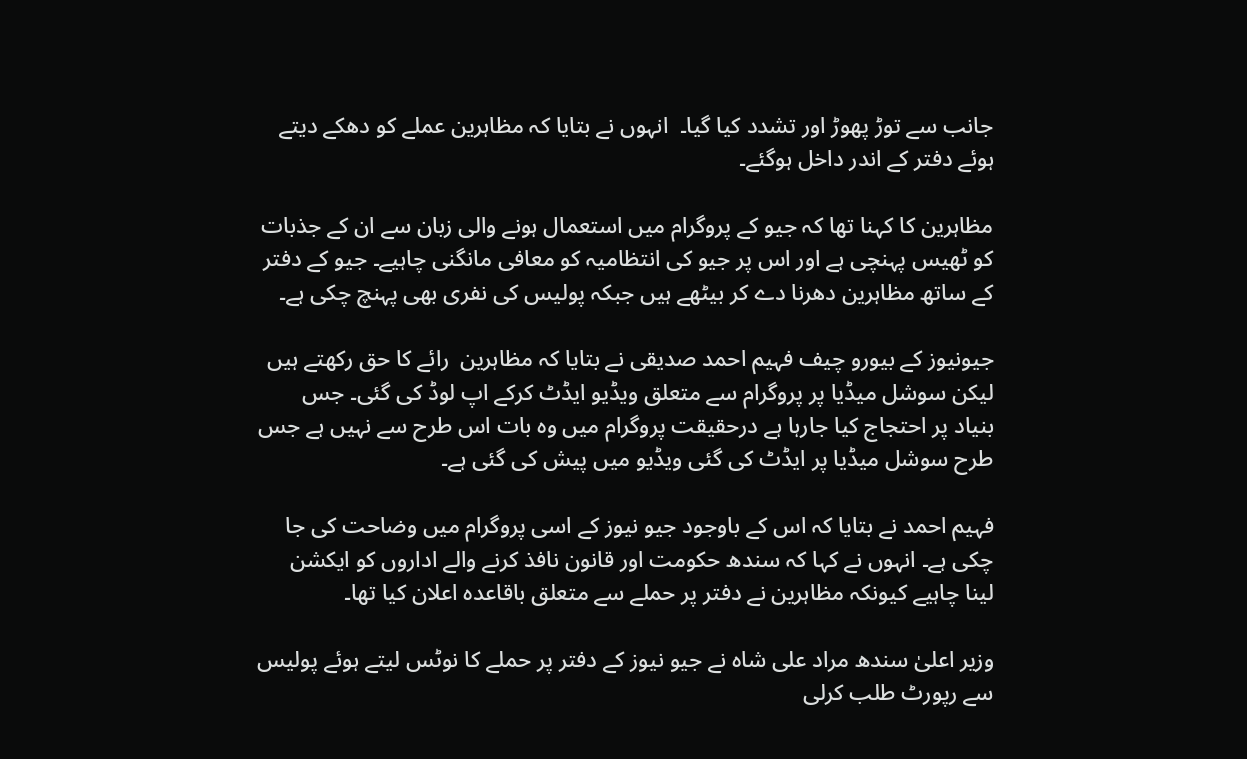جانب سے توڑ پھوڑ اور تشدد کیا گیا۔  انہوں نے بتایا کہ مظاہرین عملے کو دھکے دیتے ہوئے دفتر کے اندر داخل ہوگئے۔

مظاہرین کا کہنا تھا کہ جیو کے پروگرام میں استعمال ہونے والی زبان سے ان کے جذبات کو ٹھیس پہنچی ہے اور اس پر جیو کی انتظامیہ کو معافی مانگنی چاہیے۔ جیو کے دفتر کے ساتھ مظاہرین دھرنا دے کر بیٹھے ہیں جبکہ پولیس کی نفری بھی پہنچ چکی ہے۔

جیونیوز کے بیورو چیف فہیم احمد صدیقی نے بتایا کہ مظاہرین  رائے کا حق رکھتے ہیں لیکن سوشل میڈیا پر پروگرام سے متعلق ویڈیو ایڈٹ کرکے اپ لوڈ کی گئی۔ جس بنیاد پر احتجاج کیا جارہا ہے درحقیقت پروگرام میں وہ بات اس طرح سے نہیں ہے جس طرح سوشل میڈیا پر ایڈٹ کی گئی ویڈیو میں پیش کی گئی ہے۔

فہیم احمد نے بتایا کہ اس کے باوجود جیو نیوز کے اسی پروگرام میں وضاحت کی جا چکی ہے۔ انہوں نے کہا کہ سندھ حکومت اور قانون نافذ کرنے والے اداروں کو ایکشن لینا چاہیے کیونکہ مظاہرین نے دفتر پر حملے سے متعلق باقاعدہ اعلان کیا تھا۔

وزیر اعلیٰ سندھ مراد علی شاہ نے جیو نیوز کے دفتر پر حملے کا نوٹس لیتے ہوئے پولیس سے رپورٹ طلب کرلی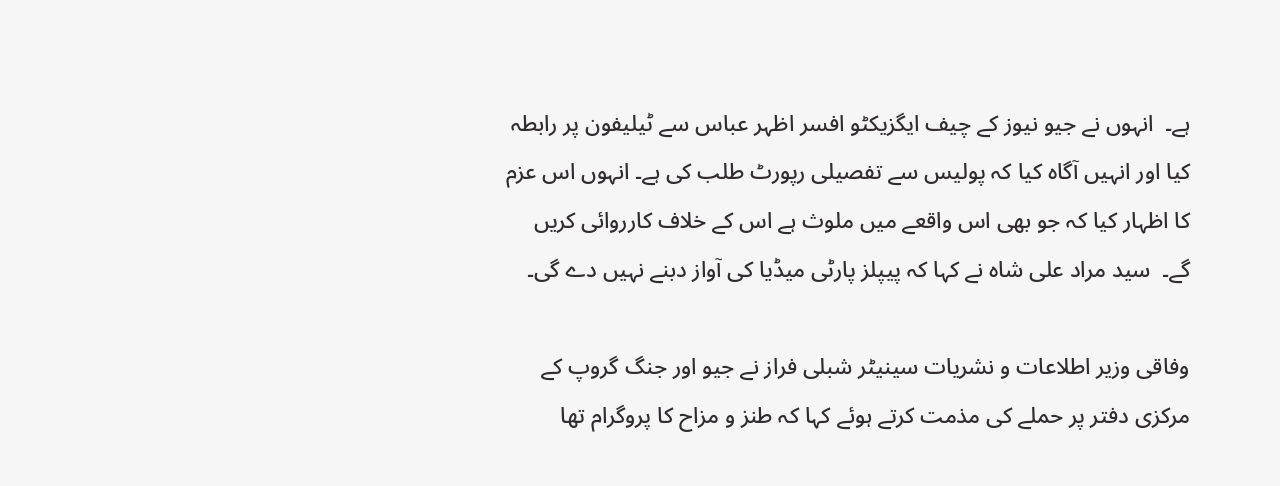ہے۔  انہوں نے جیو نیوز کے چیف ایگزیکٹو افسر اظہر عباس سے ٹیلیفون پر رابطہ کیا اور انہیں آگاہ کیا کہ پولیس سے تفصیلی رپورٹ طلب کی ہے۔ انہوں اس عزم کا اظہار کیا کہ جو بھی اس واقعے میں ملوث ہے اس کے خلاف کارروائی کریں گے۔  سید مراد علی شاہ نے کہا کہ پیپلز پارٹی میڈیا کی آواز دبنے نہیں دے گی۔

وفاقی وزیر اطلاعات و نشریات سینیٹر شبلی فراز نے جیو اور جنگ گروپ کے مرکزی دفتر پر حملے کی مذمت کرتے ہوئے کہا کہ طنز و مزاح کا پروگرام تھا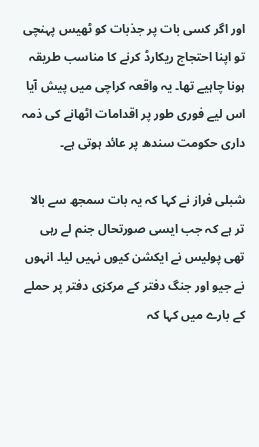اور اگر کسی بات پر جذبات کو ٹھیس پہنچی تو اپنا احتجاج ریکارڈ کرنے کا مناسب طریقہ ہونا چاہیے تھا۔ یہ واقعہ کراچی میں پیش آیا اس لیے فوری طور پر اقدامات اٹھانے کی ذمہ داری حکومت سندھ پر عائد ہوتی ہے۔

شبلی فراز نے کہا کہ یہ بات سمجھ سے بالا تر ہے کہ جب ایسی صورتحال جنم لے رہی تھی پولیس نے ایکشن کیوں نہیں لیا۔ انہوں نے جیو اور جنگ دفتر کے مرکزی دفتر پر حملے کے بارے میں کہا کہ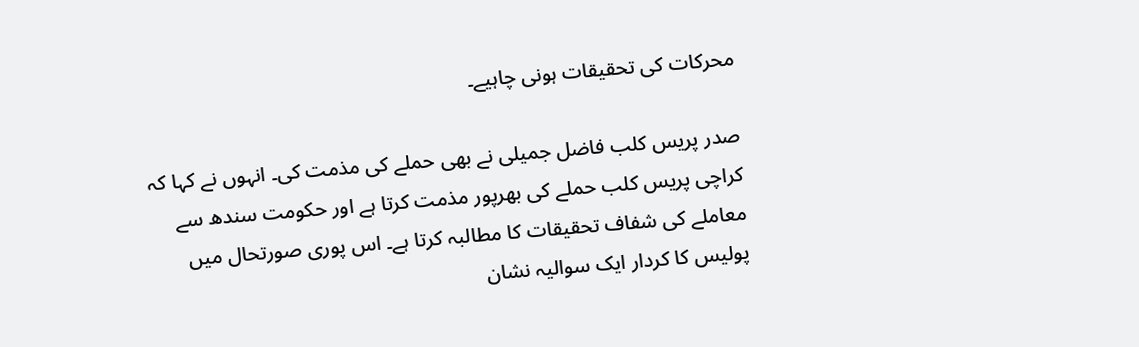محرکات کی تحقیقات ہونی چاہیے۔

صدر پریس کلب فاضل جمیلی نے بھی حملے کی مذمت کی۔ انہوں نے کہا کہ کراچی پریس کلب حملے کی بھرپور مذمت کرتا ہے اور حکومت سندھ سے معاملے کی شفاف تحقیقات کا مطالبہ کرتا ہے۔ اس پوری صورتحال میں پولیس کا کردار ایک سوالیہ نشان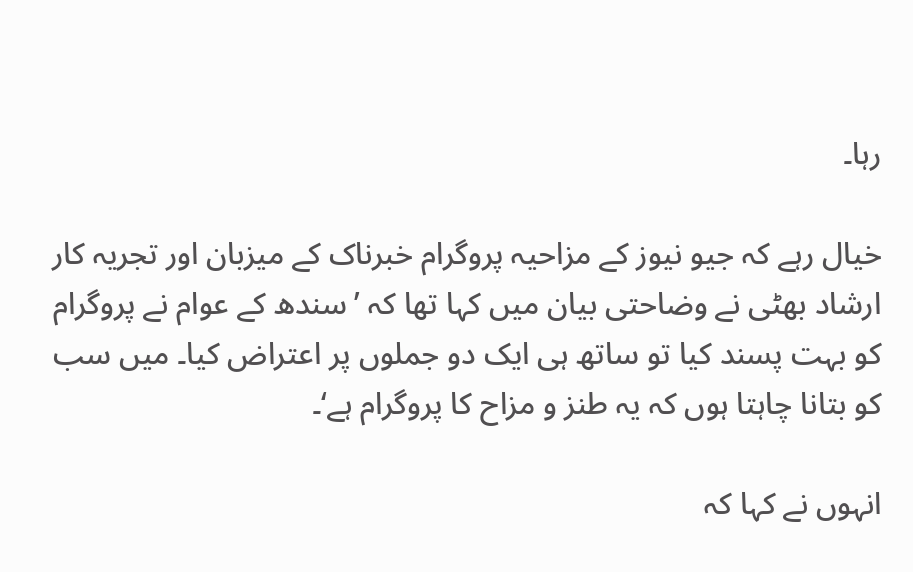رہا۔

خیال رہے کہ جیو نیوز کے مزاحیہ پروگرام خبرناک کے میزبان اور تجریہ کار ارشاد بھٹی نے وضاحتی بیان میں کہا تھا کہ ’سندھ کے عوام نے پروگرام کو بہت پسند کیا تو ساتھ ہی ایک دو جملوں پر اعتراض کیا۔ میں سب کو بتانا چاہتا ہوں کہ یہ طنز و مزاح کا پروگرام ہے‘۔

انہوں نے کہا کہ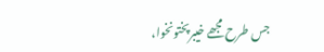جس طرح مجھے خیبرپختونخوا،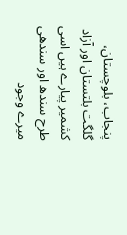پنجاب، بلوچستان، گلگت بلتستان اور آزاد کشمیر پیارے ہیں اسی طرح سندھ اور سندھی میرے وجود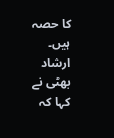کا حصہ ہیں۔ ارشاد بھٹی نے کہا کہ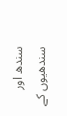سندھ اور سندھیوں کے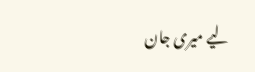لیے میری جان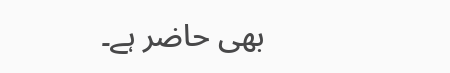بھی حاضر ہے۔